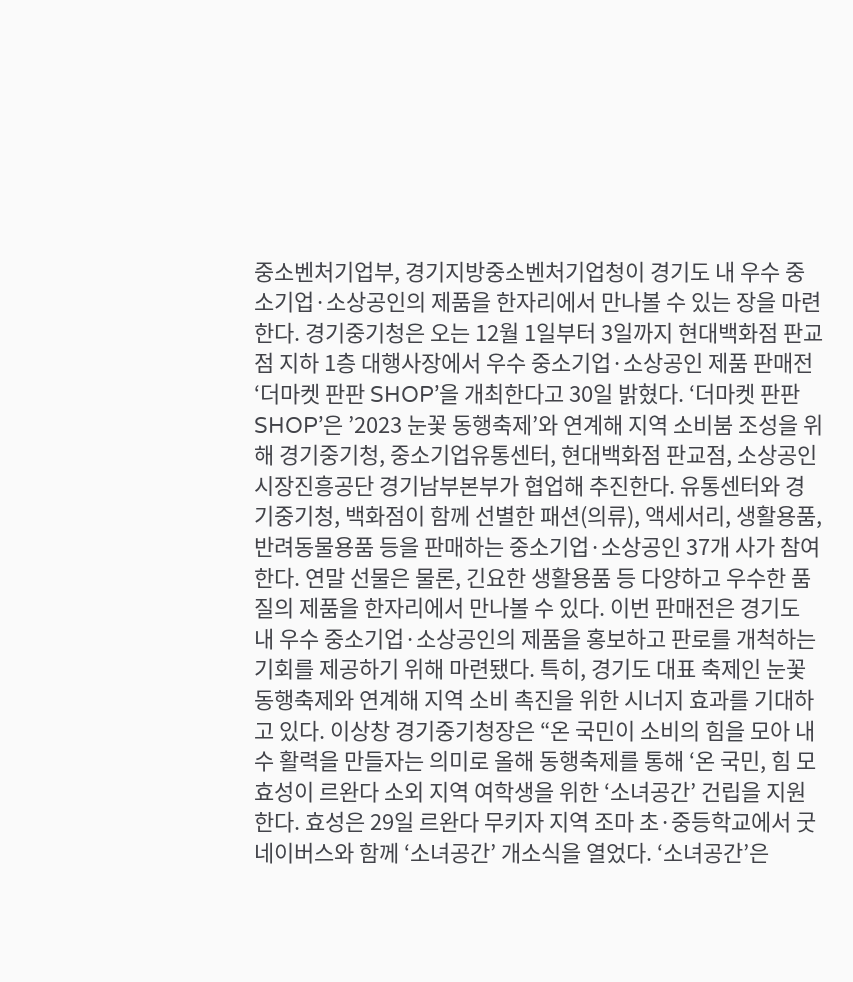중소벤처기업부, 경기지방중소벤처기업청이 경기도 내 우수 중소기업·소상공인의 제품을 한자리에서 만나볼 수 있는 장을 마련한다. 경기중기청은 오는 12월 1일부터 3일까지 현대백화점 판교점 지하 1층 대행사장에서 우수 중소기업·소상공인 제품 판매전 ‘더마켓 판판 SHOP’을 개최한다고 30일 밝혔다. ‘더마켓 판판 SHOP’은 ’2023 눈꽃 동행축제’와 연계해 지역 소비붐 조성을 위해 경기중기청, 중소기업유통센터, 현대백화점 판교점, 소상공인시장진흥공단 경기남부본부가 협업해 추진한다. 유통센터와 경기중기청, 백화점이 함께 선별한 패션(의류), 액세서리, 생활용품, 반려동물용품 등을 판매하는 중소기업·소상공인 37개 사가 참여한다. 연말 선물은 물론, 긴요한 생활용품 등 다양하고 우수한 품질의 제품을 한자리에서 만나볼 수 있다. 이번 판매전은 경기도 내 우수 중소기업·소상공인의 제품을 홍보하고 판로를 개척하는 기회를 제공하기 위해 마련됐다. 특히, 경기도 대표 축제인 눈꽃 동행축제와 연계해 지역 소비 촉진을 위한 시너지 효과를 기대하고 있다. 이상창 경기중기청장은 “온 국민이 소비의 힘을 모아 내수 활력을 만들자는 의미로 올해 동행축제를 통해 ‘온 국민, 힘 모
효성이 르완다 소외 지역 여학생을 위한 ‘소녀공간’ 건립을 지원한다. 효성은 29일 르완다 무키자 지역 조마 초·중등학교에서 굿네이버스와 함께 ‘소녀공간’ 개소식을 열었다. ‘소녀공간’은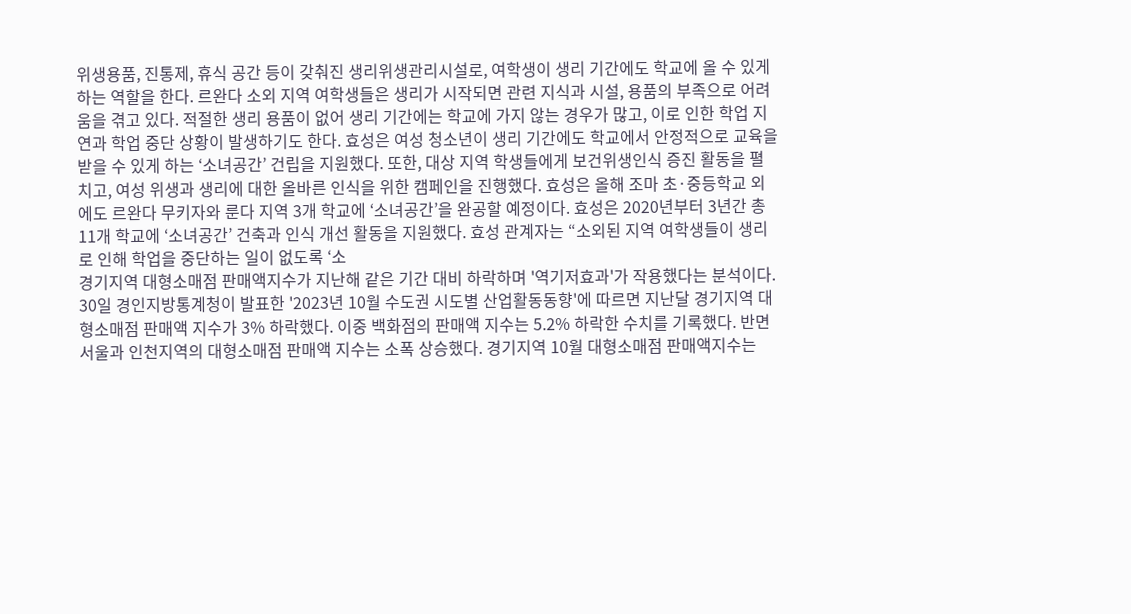위생용품, 진통제, 휴식 공간 등이 갖춰진 생리위생관리시설로, 여학생이 생리 기간에도 학교에 올 수 있게 하는 역할을 한다. 르완다 소외 지역 여학생들은 생리가 시작되면 관련 지식과 시설, 용품의 부족으로 어려움을 겪고 있다. 적절한 생리 용품이 없어 생리 기간에는 학교에 가지 않는 경우가 많고, 이로 인한 학업 지연과 학업 중단 상황이 발생하기도 한다. 효성은 여성 청소년이 생리 기간에도 학교에서 안정적으로 교육을 받을 수 있게 하는 ‘소녀공간’ 건립을 지원했다. 또한, 대상 지역 학생들에게 보건위생인식 증진 활동을 펼치고, 여성 위생과 생리에 대한 올바른 인식을 위한 캠페인을 진행했다. 효성은 올해 조마 초·중등학교 외에도 르완다 무키자와 룬다 지역 3개 학교에 ‘소녀공간’을 완공할 예정이다. 효성은 2020년부터 3년간 총 11개 학교에 ‘소녀공간’ 건축과 인식 개선 활동을 지원했다. 효성 관계자는 “소외된 지역 여학생들이 생리로 인해 학업을 중단하는 일이 없도록 ‘소
경기지역 대형소매점 판매액지수가 지난해 같은 기간 대비 하락하며 '역기저효과'가 작용했다는 분석이다. 30일 경인지방통계청이 발표한 '2023년 10월 수도권 시도별 산업활동동향'에 따르면 지난달 경기지역 대형소매점 판매액 지수가 3% 하락했다. 이중 백화점의 판매액 지수는 5.2% 하락한 수치를 기록했다. 반면 서울과 인천지역의 대형소매점 판매액 지수는 소폭 상승했다. 경기지역 10월 대형소매점 판매액지수는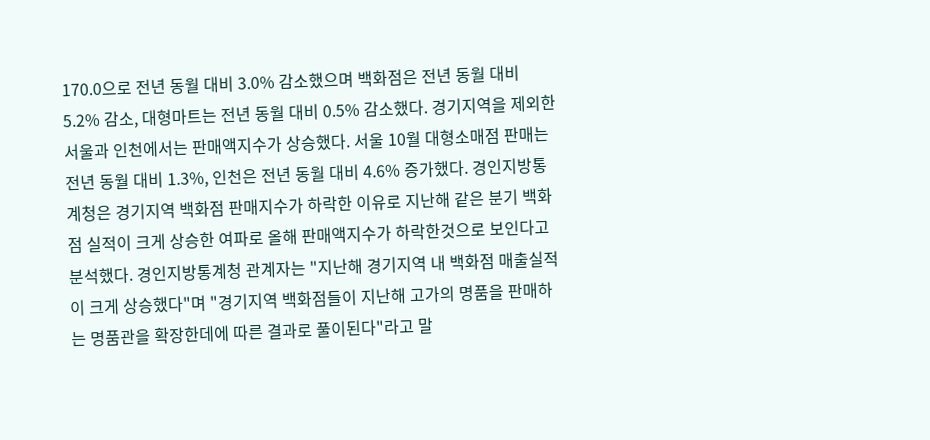170.0으로 전년 동월 대비 3.0% 감소했으며 백화점은 전년 동월 대비 5.2% 감소, 대형마트는 전년 동월 대비 0.5% 감소했다. 경기지역을 제외한 서울과 인천에서는 판매액지수가 상승했다. 서울 10월 대형소매점 판매는 전년 동월 대비 1.3%, 인천은 전년 동월 대비 4.6% 증가했다. 경인지방통계청은 경기지역 백화점 판매지수가 하락한 이유로 지난해 같은 분기 백화점 실적이 크게 상승한 여파로 올해 판매액지수가 하락한것으로 보인다고 분석했다. 경인지방통계청 관계자는 "지난해 경기지역 내 백화점 매출실적이 크게 상승했다"며 "경기지역 백화점들이 지난해 고가의 명품을 판매하는 명품관을 확장한데에 따른 결과로 풀이된다"라고 말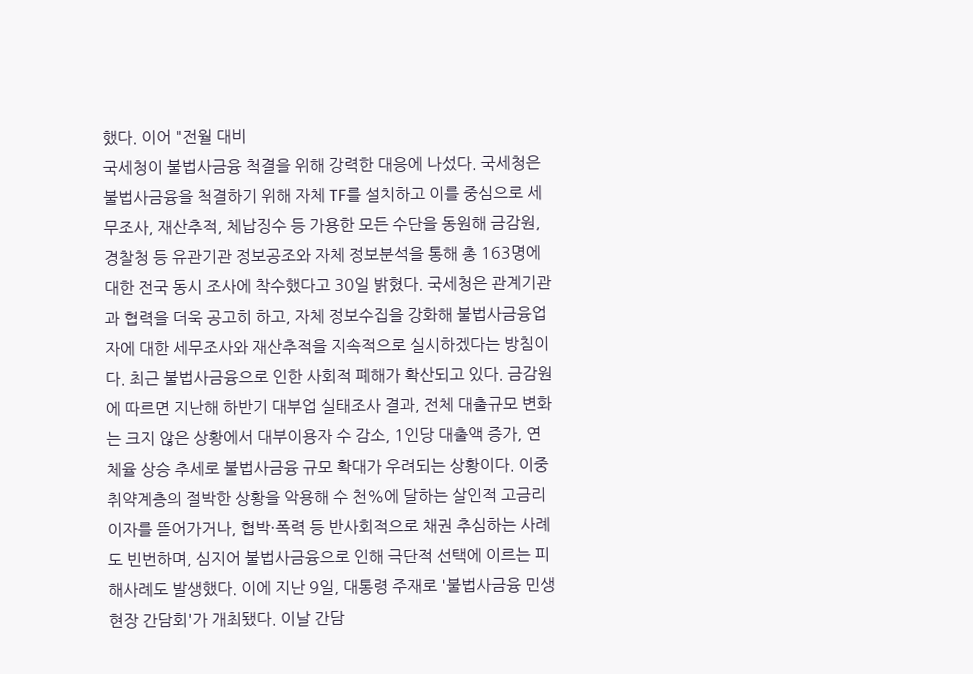했다. 이어 "전월 대비
국세청이 불법사금융 척결을 위해 강력한 대응에 나섰다. 국세청은 불법사금융을 척결하기 위해 자체 TF를 설치하고 이를 중심으로 세무조사, 재산추적, 체납징수 등 가용한 모든 수단을 동원해 금감원, 경찰청 등 유관기관 정보공조와 자체 정보분석을 통해 총 163명에 대한 전국 동시 조사에 착수했다고 30일 밝혔다. 국세청은 관계기관과 협력을 더욱 공고히 하고, 자체 정보수집을 강화해 불법사금융업자에 대한 세무조사와 재산추적을 지속적으로 실시하겠다는 방침이다. 최근 불법사금융으로 인한 사회적 폐해가 확산되고 있다. 금감원에 따르면 지난해 하반기 대부업 실태조사 결과, 전체 대출규모 변화는 크지 않은 상황에서 대부이용자 수 감소, 1인당 대출액 증가, 연체율 상승 추세로 불법사금융 규모 확대가 우려되는 상황이다. 이중 취약계층의 절박한 상황을 악용해 수 천%에 달하는 살인적 고금리 이자를 뜯어가거나, 협박·폭력 등 반사회적으로 채권 추심하는 사례도 빈번하며, 심지어 불법사금융으로 인해 극단적 선택에 이르는 피해사례도 발생했다. 이에 지난 9일, 대통령 주재로 '불법사금융 민생현장 간담회'가 개최됐다. 이날 간담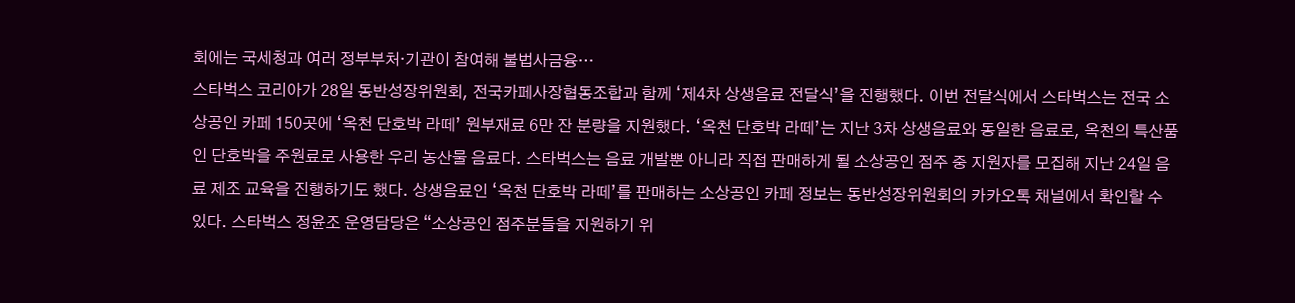회에는 국세청과 여러 정부부처·기관이 참여해 불법사금융…
스타벅스 코리아가 28일 동반성장위원회, 전국카페사장협동조합과 함께 ‘제4차 상생음료 전달식’을 진행했다. 이번 전달식에서 스타벅스는 전국 소상공인 카페 150곳에 ‘옥천 단호박 라떼’ 원부재료 6만 잔 분량을 지원했다. ‘옥천 단호박 라떼’는 지난 3차 상생음료와 동일한 음료로, 옥천의 특산품인 단호박을 주원료로 사용한 우리 농산물 음료다. 스타벅스는 음료 개발뿐 아니라 직접 판매하게 될 소상공인 점주 중 지원자를 모집해 지난 24일 음료 제조 교육을 진행하기도 했다. 상생음료인 ‘옥천 단호박 라떼’를 판매하는 소상공인 카페 정보는 동반성장위원회의 카카오톡 채널에서 확인할 수 있다. 스타벅스 정윤조 운영담당은 “소상공인 점주분들을 지원하기 위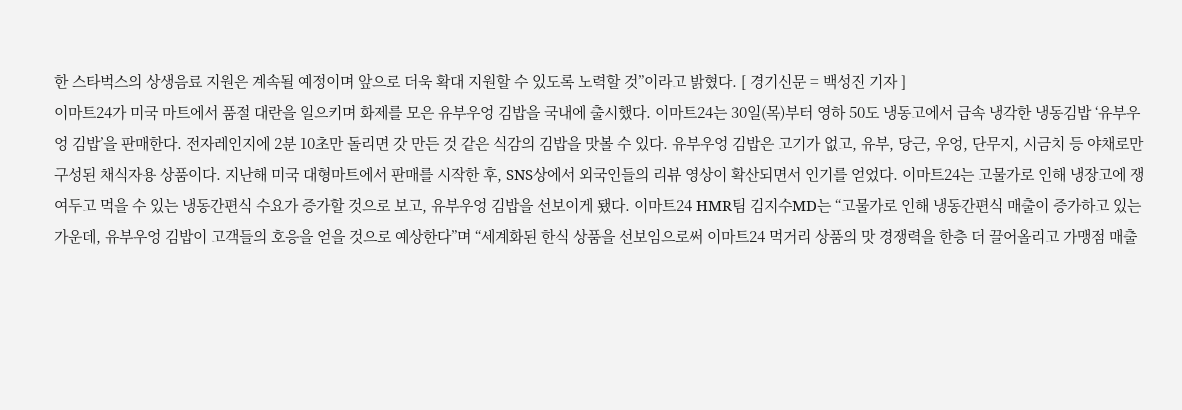한 스타벅스의 상생음료 지원은 계속될 예정이며 앞으로 더욱 확대 지원할 수 있도록 노력할 것”이라고 밝혔다. [ 경기신문 = 백성진 기자 ]
이마트24가 미국 마트에서 품절 대란을 일으키며 화제를 모은 유부우엉 김밥을 국내에 출시했다. 이마트24는 30일(목)부터 영하 50도 냉동고에서 급속 냉각한 냉동김밥 ‘유부우엉 김밥’을 판매한다. 전자레인지에 2분 10초만 돌리면 갓 만든 것 같은 식감의 김밥을 맛볼 수 있다. 유부우엉 김밥은 고기가 없고, 유부, 당근, 우엉, 단무지, 시금치 등 야채로만 구성된 채식자용 상품이다. 지난해 미국 대형마트에서 판매를 시작한 후, SNS상에서 외국인들의 리뷰 영상이 확산되면서 인기를 얻었다. 이마트24는 고물가로 인해 냉장고에 쟁여두고 먹을 수 있는 냉동간편식 수요가 증가할 것으로 보고, 유부우엉 김밥을 선보이게 됐다. 이마트24 HMR팀 김지수MD는 “고물가로 인해 냉동간편식 매출이 증가하고 있는 가운데, 유부우엉 김밥이 고객들의 호응을 얻을 것으로 예상한다”며 “세계화된 한식 상품을 선보임으로써 이마트24 먹거리 상품의 맛 경쟁력을 한층 더 끌어올리고 가맹점 매출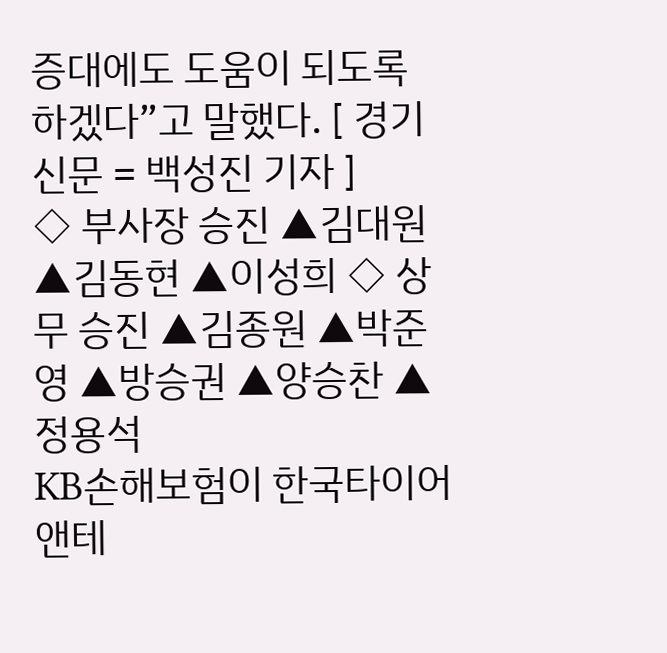증대에도 도움이 되도록 하겠다”고 말했다. [ 경기신문 = 백성진 기자 ]
◇ 부사장 승진 ▲김대원 ▲김동현 ▲이성희 ◇ 상 무 승진 ▲김종원 ▲박준영 ▲방승권 ▲양승찬 ▲정용석
KB손해보험이 한국타이어앤테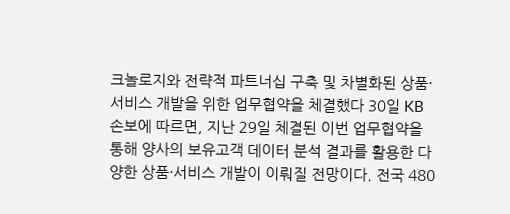크놀로지와 전략적 파트너십 구축 및 차별화된 상품·서비스 개발을 위한 업무협약을 체결했다 30일 KB손보에 따르면, 지난 29일 체결된 이번 업무협약을 통해 양사의 보유고객 데이터 분석 결과를 활용한 다양한 상품·서비스 개발이 이뤄질 전망이다. 전국 480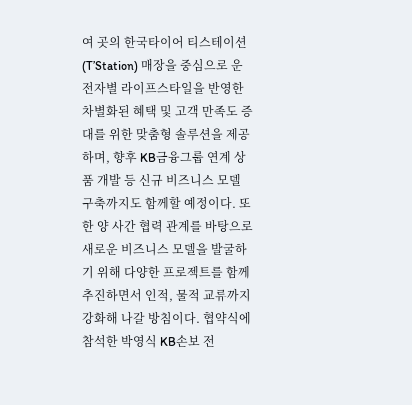여 곳의 한국타이어 티스테이션(T’Station) 매장을 중심으로 운전자별 라이프스타일을 반영한 차별화된 혜택 및 고객 만족도 증대를 위한 맞춤형 솔루션을 제공하며, 향후 KB금융그룹 연계 상품 개발 등 신규 비즈니스 모델 구축까지도 함께할 예정이다. 또한 양 사간 협력 관계를 바탕으로 새로운 비즈니스 모델을 발굴하기 위해 다양한 프로젝트를 함께 추진하면서 인적, 물적 교류까지 강화해 나갈 방침이다. 협약식에 참석한 박영식 KB손보 전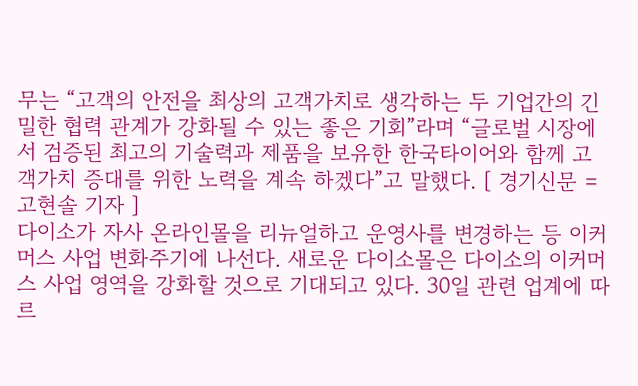무는 “고객의 안전을 최상의 고객가치로 생각하는 두 기업간의 긴밀한 협력 관계가 강화될 수 있는 좋은 기회”라며 “글로벌 시장에서 검증된 최고의 기술력과 제품을 보유한 한국타이어와 함께 고객가치 증대를 위한 노력을 계속 하겠다”고 말했다. [ 경기신문 = 고현솔 기자 ]
다이소가 자사 온라인몰을 리뉴얼하고 운영사를 변경하는 등 이커머스 사업 변화주기에 나선다. 새로운 다이소몰은 다이소의 이커머스 사업 영역을 강화할 것으로 기대되고 있다. 30일 관련 업계에 따르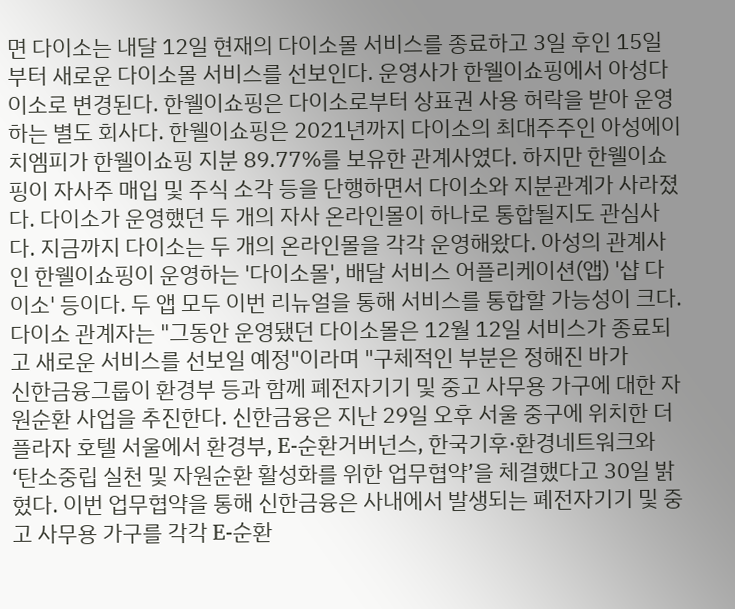면 다이소는 내달 12일 현재의 다이소몰 서비스를 종료하고 3일 후인 15일부터 새로운 다이소몰 서비스를 선보인다. 운영사가 한웰이쇼핑에서 아성다이소로 변경된다. 한웰이쇼핑은 다이소로부터 상표권 사용 허락을 받아 운영하는 별도 회사다. 한웰이쇼핑은 2021년까지 다이소의 최대주주인 아성에이치엠피가 한웰이쇼핑 지분 89.77%를 보유한 관계사였다. 하지만 한웰이쇼핑이 자사주 매입 및 주식 소각 등을 단행하면서 다이소와 지분관계가 사라졌다. 다이소가 운영했던 두 개의 자사 온라인몰이 하나로 통합될지도 관심사다. 지금까지 다이소는 두 개의 온라인몰을 각각 운영해왔다. 아성의 관계사인 한웰이쇼핑이 운영하는 '다이소몰', 배달 서비스 어플리케이션(앱) '샵 다이소' 등이다. 두 앱 모두 이번 리뉴얼을 통해 서비스를 통합할 가능성이 크다. 다이소 관계자는 "그동안 운영됐던 다이소몰은 12월 12일 서비스가 종료되고 새로운 서비스를 선보일 예정"이라며 "구체적인 부분은 정해진 바가
신한금융그룹이 환경부 등과 함께 폐전자기기 및 중고 사무용 가구에 대한 자원순환 사업을 추진한다. 신한금융은 지난 29일 오후 서울 중구에 위치한 더 플라자 호텔 서울에서 환경부, E-순환거버넌스, 한국기후·환경네트워크와 ‘탄소중립 실천 및 자원순환 활성화를 위한 업무협약’을 체결했다고 30일 밝혔다. 이번 업무협약을 통해 신한금융은 사내에서 발생되는 폐전자기기 및 중고 사무용 가구를 각각 E-순환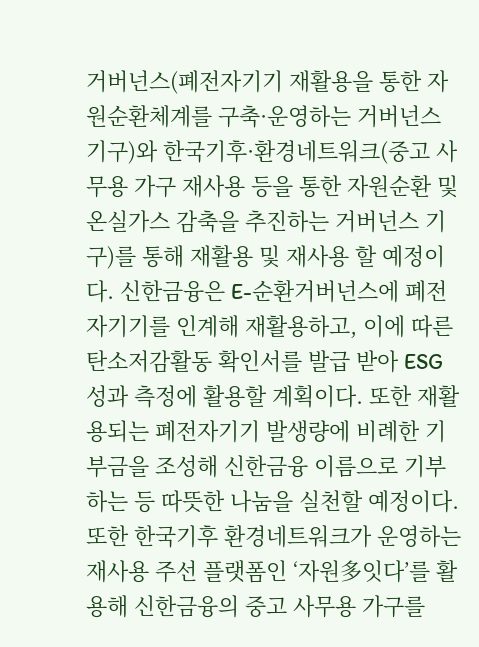거버넌스(폐전자기기 재활용을 통한 자원순환체계를 구축·운영하는 거버넌스 기구)와 한국기후·환경네트워크(중고 사무용 가구 재사용 등을 통한 자원순환 및 온실가스 감축을 추진하는 거버넌스 기구)를 통해 재활용 및 재사용 할 예정이다. 신한금융은 E-순환거버넌스에 폐전자기기를 인계해 재활용하고, 이에 따른 탄소저감활동 확인서를 발급 받아 ESG 성과 측정에 활용할 계획이다. 또한 재활용되는 폐전자기기 발생량에 비례한 기부금을 조성해 신한금융 이름으로 기부하는 등 따뜻한 나눔을 실천할 예정이다. 또한 한국기후 환경네트워크가 운영하는 재사용 주선 플랫폼인 ‘자원多잇다’를 활용해 신한금융의 중고 사무용 가구를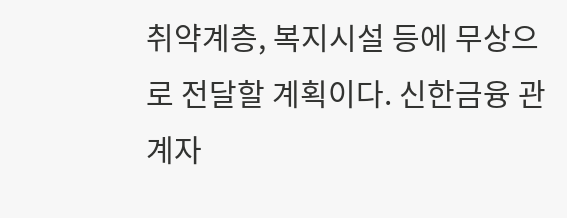취약계층, 복지시설 등에 무상으로 전달할 계획이다. 신한금융 관계자